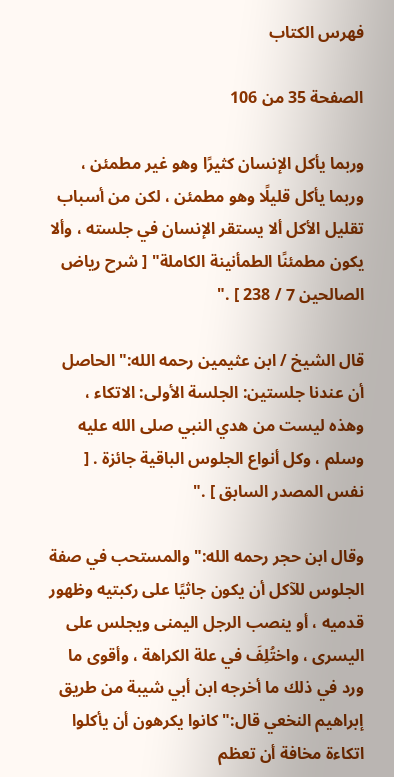فهرس الكتاب

الصفحة 35 من 106

وربما يأكل الإنسان كثيرًا وهو غير مطمئن ، وربما يأكل قليلًا وهو مطمئن ، لكن من أسباب تقليل الأكل ألا يستقر الإنسان في جلسته ، وألا يكون مطمئنًا الطمأنينة الكاملة" [ شرح رياض الصالحين 7 / 238 ] ."

قال الشيخ / ابن عثيمين رحمه الله:"الحاصل أن عندنا جلستين: الجلسة الأولى: الاتكاء ، وهذه ليست من هدي النبي صلى الله عليه وسلم ، وكل أنواع الجلوس الباقية جائزة . [ نفس المصدر السابق ] ."

وقال ابن حجر رحمه الله:"والمستحب في صفة الجلوس للآكل أن يكون جاثيًا على ركبتيه وظهور قدميه ، أو ينصب الرجل اليمنى ويجلس على اليسرى ، واختُلِفَ في علة الكراهة ، وأقوى ما ورد في ذلك ما أخرجه ابن أبي شيبة من طريق إبراهيم النخعي قال:"كانوا يكرهون أن يأكلوا اتكاءة مخافة أن تعظم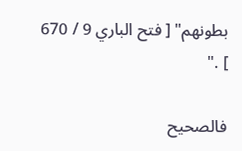بطونهم" [ فتح الباري 9 / 670 ] ."

فالصحيح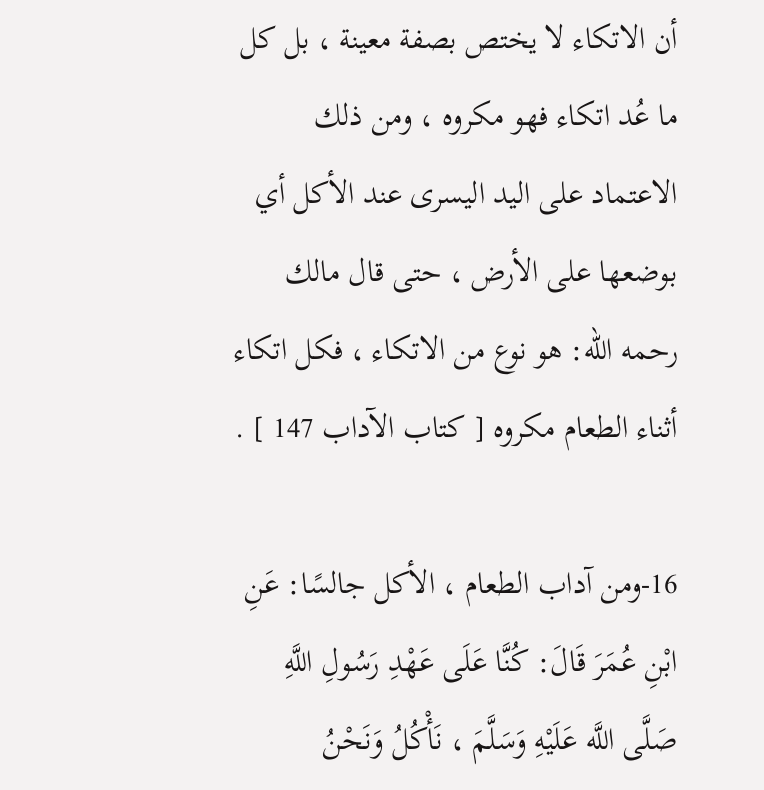أن الاتكاء لا يختص بصفة معينة ، بل كل ما عُد اتكاء فهو مكروه ، ومن ذلك الاعتماد على اليد اليسرى عند الأكل أي بوضعها على الأرض ، حتى قال مالك رحمه الله: هو نوع من الاتكاء ، فكل اتكاء أثناء الطعام مكروه [ كتاب الآداب 147 ] .

16-ومن آداب الطعام ، الأكل جالسًا: عَنِ ابْنِ عُمَرَ قَالَ: كُنَّا عَلَى عَهْدِ رَسُولِ اللَّهِ صَلَّى اللَّه عَلَيْهِ وَسَلَّمَ ، نَأْكُلُ وَنَحْنُ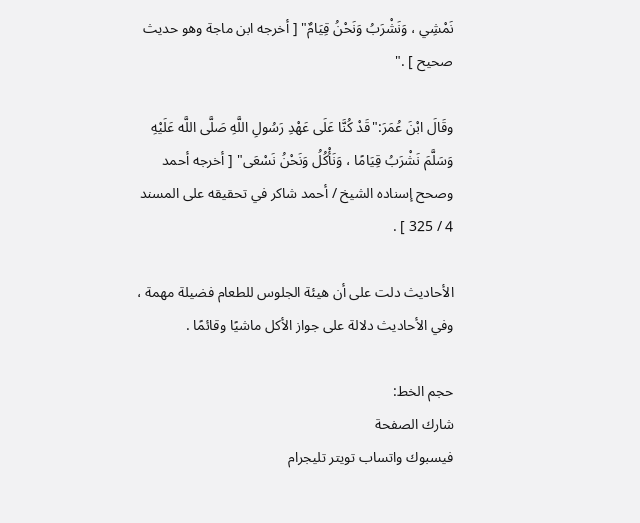نَمْشِي ، وَنَشْرَبُ وَنَحْنُ قِيَامٌ" [ أخرجه ابن ماجة وهو حديث صحيح ] ."

وقَالَ ابْنَ عُمَرَ:"قَدْ كُنَّا عَلَى عَهْدِ رَسُولِ اللَّهِ صَلَّى اللَّه عَلَيْهِ وَسَلَّمَ نَشْرَبُ قِيَامًا ، وَنَأْكُلُ وَنَحْنُ نَسْعَى" [ أخرجه أحمد وصحح إسناده الشيخ / أحمد شاكر في تحقيقه على المسند 4 / 325 ] .

الأحاديث دلت على أن هيئة الجلوس للطعام فضيلة مهمة ، وفي الأحاديث دلالة على جواز الأكل ماشيًا وقائمًا .

حجم الخط:
شارك الصفحة
فيسبوك واتساب تويتر تليجرام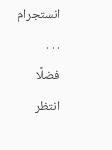انستجرام
. . .
فضلًا انتظر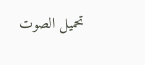تحميل الصوت